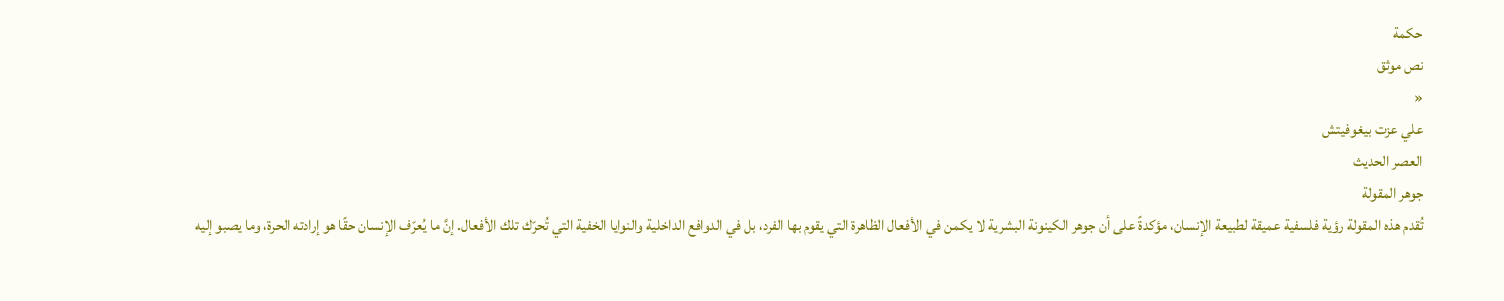حكمة
نص موثق
«
علي عزت بيغوفيتش
العصر الحديث
جوهر المقولة
تُقدم هذه المقولة رؤية فلسفية عميقة لطبيعة الإنسان، مؤكدةً على أن جوهر الكينونة البشرية لا يكمن في الأفعال الظاهرة التي يقوم بها الفرد، بل في الدوافع الداخلية والنوايا الخفية التي تُحرّك تلك الأفعال. إنَّ ما يُعرّف الإنسان حقًا هو إرادته الحرة، وما يصبو إليه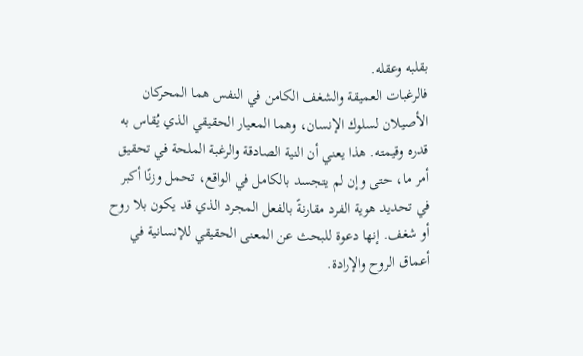بقلبه وعقله.
فالرغبات العميقة والشغف الكامن في النفس هما المحركان الأصيلان لسلوك الإنسان، وهما المعيار الحقيقي الذي يُقاس به قدره وقيمته. هذا يعني أن النية الصادقة والرغبة الملحة في تحقيق أمر ما، حتى وإن لم يتجسد بالكامل في الواقع، تحمل وزنًا أكبر في تحديد هوية الفرد مقارنةً بالفعل المجرد الذي قد يكون بلا روح أو شغف. إنها دعوة للبحث عن المعنى الحقيقي للإنسانية في أعماق الروح والإرادة.